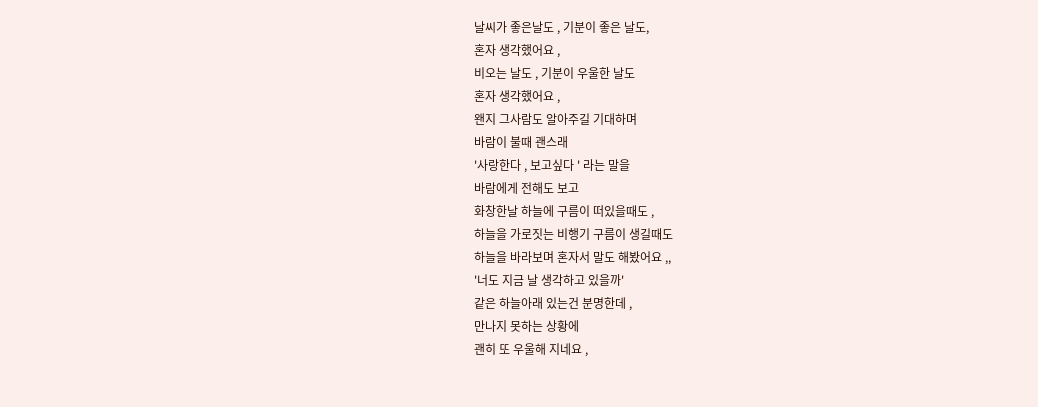날씨가 좋은날도 , 기분이 좋은 날도,
혼자 생각했어요 ,
비오는 날도 , 기분이 우울한 날도
혼자 생각했어요 ,
왠지 그사람도 알아주길 기대하며
바람이 불때 괜스래
'사랑한다 , 보고싶다 ' 라는 말을
바람에게 전해도 보고
화창한날 하늘에 구름이 떠있을때도 ,
하늘을 가로짓는 비행기 구름이 생길때도
하늘을 바라보며 혼자서 말도 해봤어요 ,,
'너도 지금 날 생각하고 있을까'
같은 하늘아래 있는건 분명한데 ,
만나지 못하는 상황에
괜히 또 우울해 지네요 ,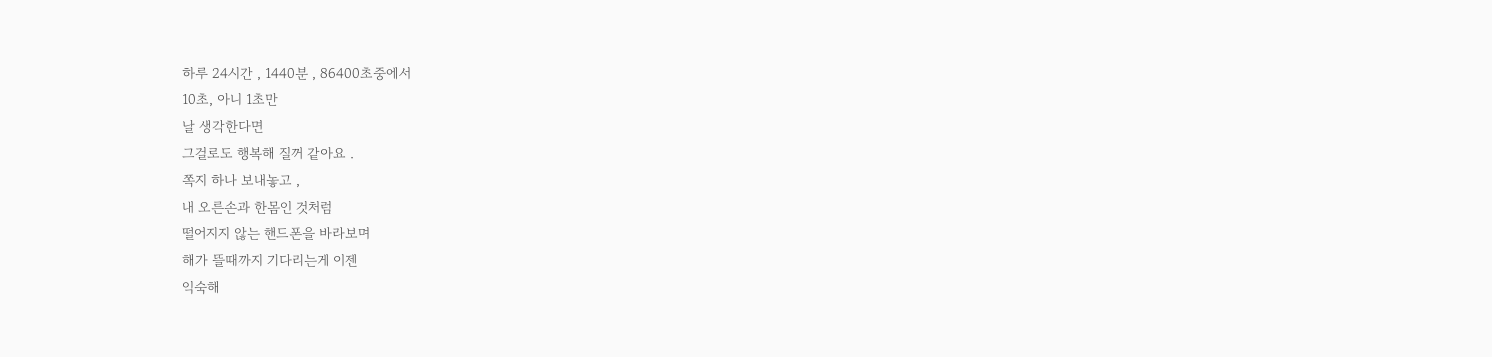하루 24시간 , 1440분 , 86400초중에서
10초, 아니 1초만
날 생각한다면
그걸로도 행복해 질꺼 같아요 .
쪽지 하나 보내놓고 ,
내 오른손과 한몸인 것처럼
떨어지지 않는 핸드폰을 바라보며
해가 뜰때까지 기다리는게 이젠
익숙해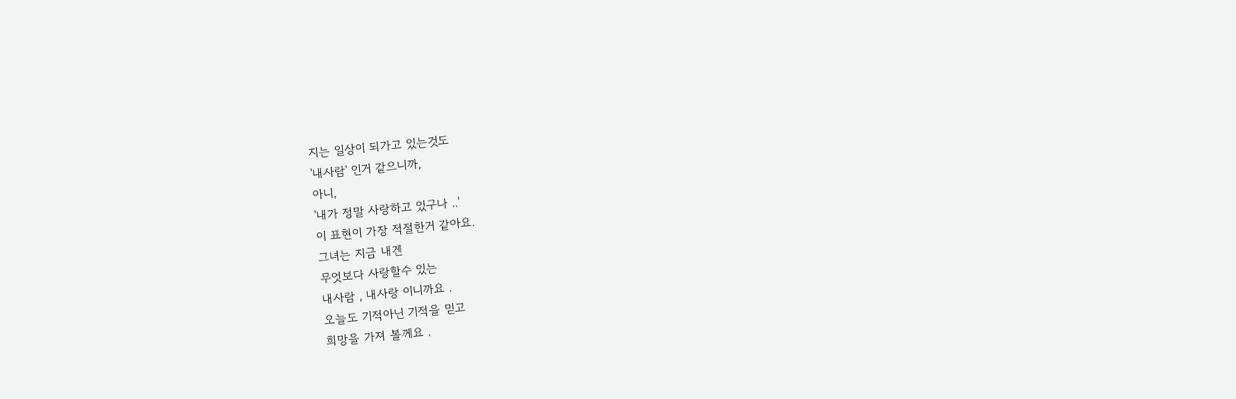지는 일상이 되가고 있는것도
'내사람' 인거 같으니까,
아니,
'내가 정말 사랑하고 있구나 ..'
이 표현이 가장 적절한거 같아요.
그녀는 지금 내겐
무엇보다 사랑할수 있는
내사람 , 내사랑 이니까요 .
오늘도 기적아닌 기적을 믿고
희망을 가져 볼께요 .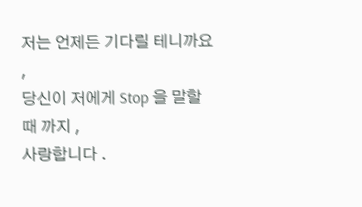저는 언제든 기다릴 테니까요 ,
당신이 저에게 Stop 을 말할때 까지 ,
사랑합니다 .